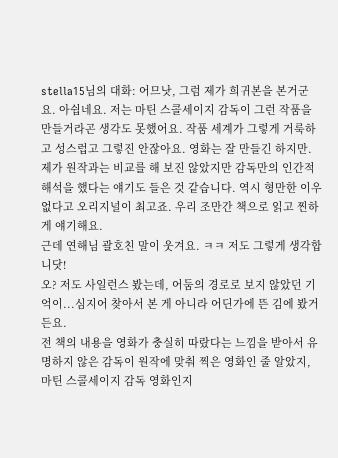stella15님의 대화: 어므낫, 그럼 제가 희귀본을 본거군요. 아쉽네요. 저는 마틴 스콜세이지 감독이 그런 작품을 만들거라곤 생각도 못했어요. 작품 세계가 그렇게 거룩하고 성스럽고 그렇진 안잖아요. 영화는 잘 만들긴 하지만. 제가 원작과는 비교를 해 보진 않았지만 감독만의 인간적 해석을 했다는 얘기도 들은 것 같습니다. 역시 형만한 이우없다고 오리지널이 최고죠. 우리 조만간 책으로 읽고 찐하게 얘기해요.
근데 연해님 괄호친 말이 웃겨요. ㅋㅋ 저도 그렇게 생각합니닷!
오? 저도 사일런스 봤는데, 어둠의 경로로 보지 않았던 기억이...심지어 찾아서 본 게 아니라 어딘가에 뜬 김에 봤거든요.
전 책의 내용을 영화가 충실히 따랐다는 느낌을 받아서 유명하지 않은 감독이 원작에 맞춰 찍은 영화인 줄 알았지, 마틴 스콜세이지 감독 영화인지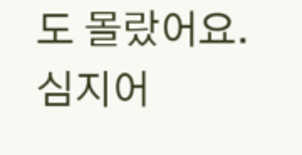도 몰랐어요. 심지어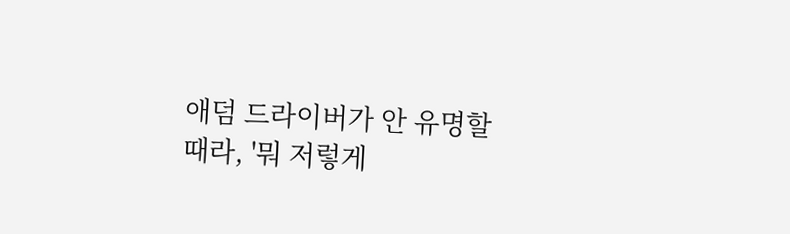애덤 드라이버가 안 유명할 때라, '뭐 저렇게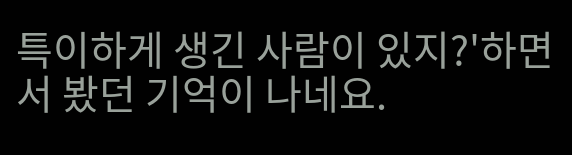특이하게 생긴 사람이 있지?'하면서 봤던 기억이 나네요.